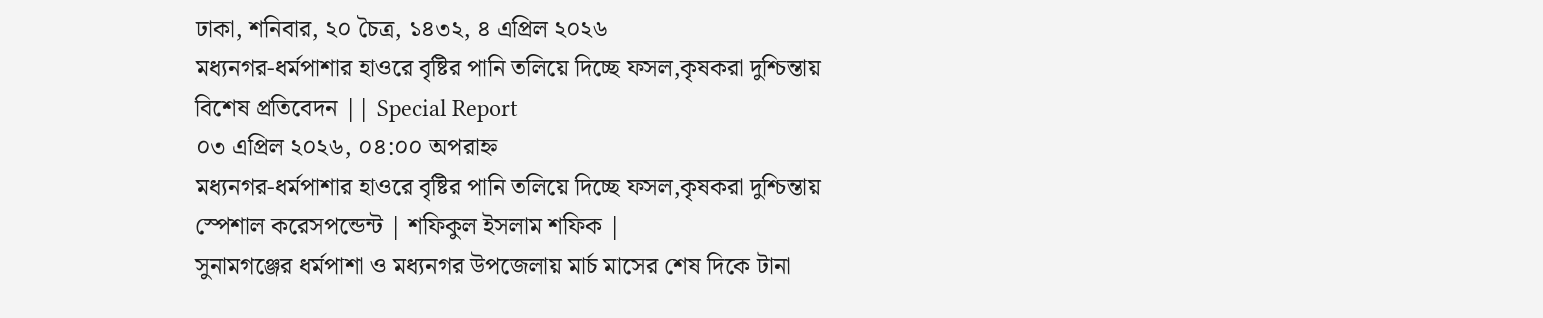ঢাকা, শনিবার, ২০ চৈত্র, ১৪৩২, ৪ এপ্রিল ২০২৬
মধ্যনগর-ধর্মপাশার হাওরে বৃষ্টির পানি তলিয়ে দিচ্ছে ফসল,কৃষকরা দুশ্চিন্তায়
বিশেষ প্রতিবেদন || Special Report
০৩ এপ্রিল ২০২৬, ০৪:০০ অপরাহ্ন
মধ্যনগর-ধর্মপাশার হাওরে বৃষ্টির পানি তলিয়ে দিচ্ছে ফসল,কৃষকরা দুশ্চিন্তায়
স্পেশাল করেসপন্ডেন্ট | শফিকুল ইসলাম শফিক |
সুনামগঞ্জের ধর্মপাশা ও মধ্যনগর উপজেলায় মার্চ মাসের শেষ দিকে টানা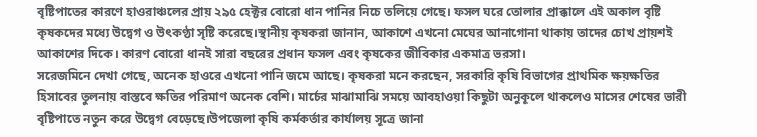বৃষ্টিপাতের কারণে হাওরাঞ্চলের প্রায় ২৯৫ হেক্টর বোরো ধান পানির নিচে তলিয়ে গেছে। ফসল ঘরে তোলার প্রাক্কালে এই অকাল বৃষ্টি কৃষকদের মধ্যে উদ্বেগ ও উৎকণ্ঠা সৃষ্টি করেছে।স্থানীয় কৃষকরা জানান, আকাশে এখনো মেঘের আনাগোনা থাকায় তাদের চোখ প্রায়শই আকাশের দিকে। কারণ বোরো ধানই সারা বছরের প্রধান ফসল এবং কৃষকের জীবিকার একমাত্র ভরসা।
সরেজমিনে দেখা গেছে, অনেক হাওরে এখনো পানি জমে আছে। কৃষকরা মনে করছেন, সরকারি কৃষি বিভাগের প্রাথমিক ক্ষয়ক্ষতির হিসাবের তুলনায় বাস্তবে ক্ষতির পরিমাণ অনেক বেশি। মার্চের মাঝামাঝি সময়ে আবহাওয়া কিছুটা অনুকূলে থাকলেও মাসের শেষের ভারী বৃষ্টিপাতে নতুন করে উদ্বেগ বেড়েছে।উপজেলা কৃষি কর্মকর্তার কার্যালয় সূত্রে জানা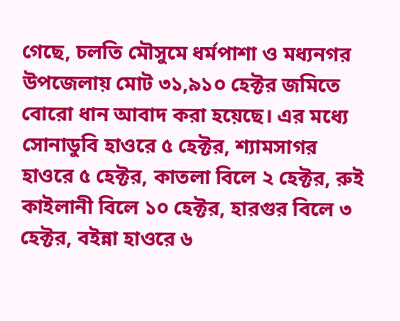গেছে, চলতি মৌসুমে ধর্মপাশা ও মধ্যনগর উপজেলায় মোট ৩১,৯১০ হেক্টর জমিতে বোরো ধান আবাদ করা হয়েছে। এর মধ্যে সোনাডুবি হাওরে ৫ হেক্টর, শ্যামসাগর হাওরে ৫ হেক্টর, কাতলা বিলে ২ হেক্টর, রুই কাইলানী বিলে ১০ হেক্টর, হারগুর বিলে ৩ হেক্টর, বইন্না হাওরে ৬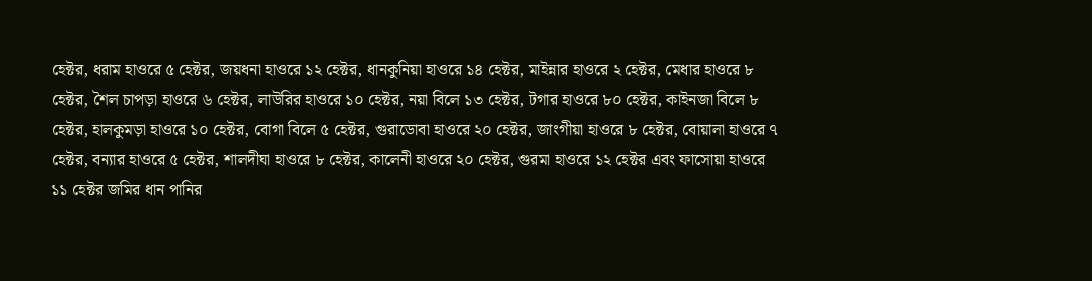হেক্টর, ধরাম হাওরে ৫ হেক্টর, জয়ধনা হাওরে ১২ হেক্টর, ধানকুনিয়া হাওরে ১৪ হেক্টর, মাইন্নার হাওরে ২ হেক্টর, মেধার হাওরে ৮ হেক্টর, শৈল চাপড়া হাওরে ৬ হেক্টর, লাউরির হাওরে ১০ হেক্টর, নয়া বিলে ১৩ হেক্টর, টগার হাওরে ৮০ হেক্টর, কাইনজা বিলে ৮ হেক্টর, হালকুমড়া হাওরে ১০ হেক্টর, বোগা বিলে ৫ হেক্টর, গুরাডোবা হাওরে ২০ হেক্টর, জাংগীয়া হাওরে ৮ হেক্টর, বোয়ালা হাওরে ৭ হেক্টর, বন্যার হাওরে ৫ হেক্টর, শালদীঘা হাওরে ৮ হেক্টর, কালেনী হাওরে ২০ হেক্টর, গুরমা হাওরে ১২ হেক্টর এবং ফাসোয়া হাওরে ১১ হেক্টর জমির ধান পানির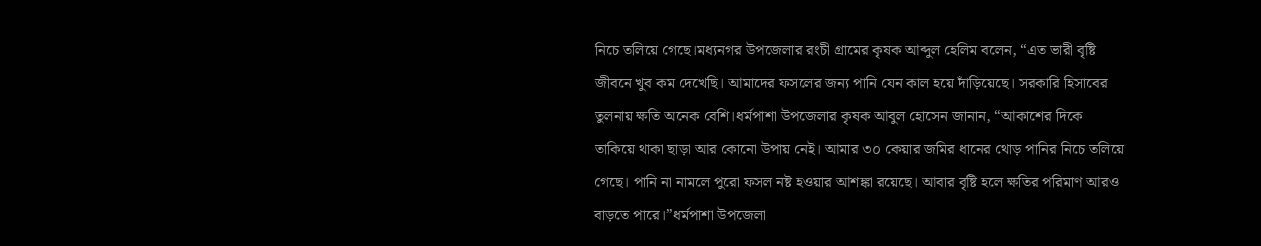নিচে তলিয়ে গেছে।মধ্যনগর উপজেলার রংচী গ্রামের কৃষক আব্দুল হেলিম বলেন, “এত ভারী বৃষ্টি জীবনে খুব কম দেখেছি। আমাদের ফসলের জন্য পানি যেন কাল হয়ে দাঁড়িয়েছে। সরকারি হিসাবের তুলনায় ক্ষতি অনেক বেশি।ধর্মপাশা উপজেলার কৃষক আবুল হোসেন জানান, “আকাশের দিকে তাকিয়ে থাকা ছাড়া আর কোনো উপায় নেই। আমার ৩০ কেয়ার জমির ধানের থোড় পানির নিচে তলিয়ে গেছে। পানি না নামলে পুরো ফসল নষ্ট হওয়ার আশঙ্কা রয়েছে। আবার বৃষ্টি হলে ক্ষতির পরিমাণ আরও বাড়তে পারে।”ধর্মপাশা উপজেলা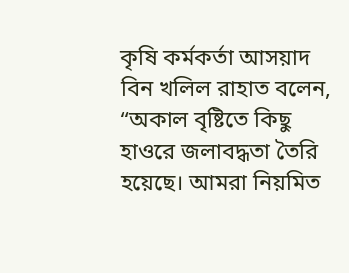কৃষি কর্মকর্তা আসয়াদ বিন খলিল রাহাত বলেন, “অকাল বৃষ্টিতে কিছু হাওরে জলাবদ্ধতা তৈরি হয়েছে। আমরা নিয়মিত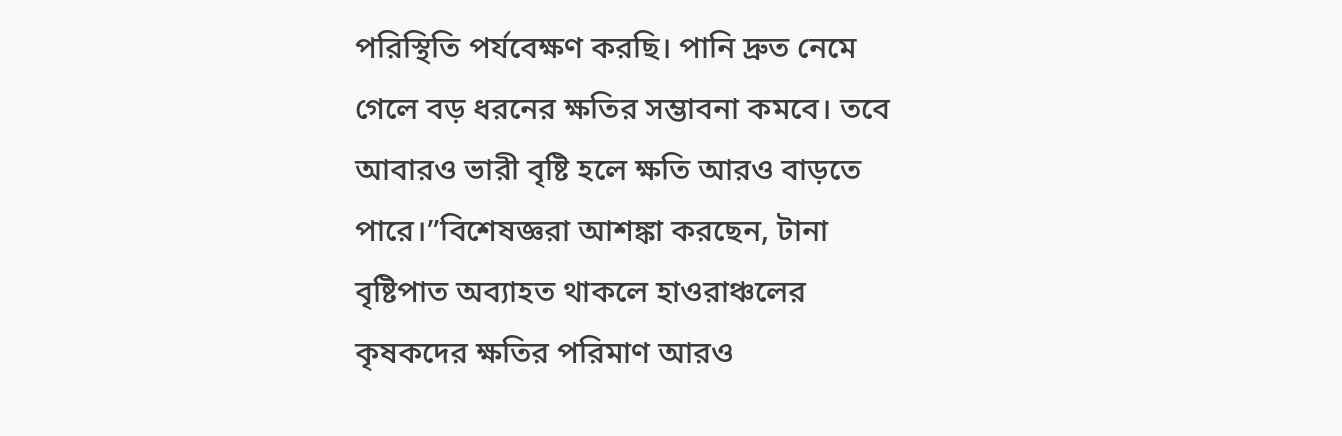পরিস্থিতি পর্যবেক্ষণ করছি। পানি দ্রুত নেমে গেলে বড় ধরনের ক্ষতির সম্ভাবনা কমবে। তবে আবারও ভারী বৃষ্টি হলে ক্ষতি আরও বাড়তে পারে।”বিশেষজ্ঞরা আশঙ্কা করছেন, টানা বৃষ্টিপাত অব্যাহত থাকলে হাওরাঞ্চলের কৃষকদের ক্ষতির পরিমাণ আরও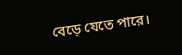বেড়ে যেতে পারে।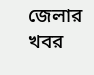জেলার খবর